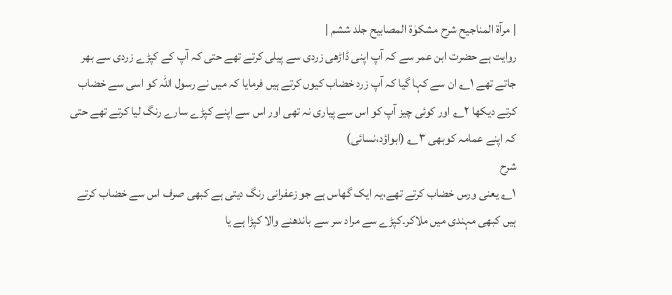| مرآۃ المناجیح شرح مشکوٰۃ المصابیح جلد ششم |
روایت ہے حضرت ابن عمر سے کہ آپ اپنی ڈاڑھی زردی سے پیلی کرتے تھے حتی کہ آپ کے کپڑے زردی سے بھر جاتے تھے ۱؎ ان سے کہا گیا کہ آپ زرد خضاب کیوں کرتے ہیں فرمایا کہ میں نے رسول اللہ کو اسی سے خضاب کرتے دیکھا ۲؎ اور کوئی چیز آپ کو اس سے پیاری نہ تھی اور اس سے اپنے کپڑے سارے رنگ لیا کرتے تھے حتی کہ اپنے عمامہ کوبھی ۳؎ (ابواؤد،نسائی)
شرح
۱؎ یعنی ورس خضاب کرتے تھے،یہ ایک گھاس ہے جو زعفرانی رنگ دیتی ہے کبھی صرف اس سے خضاب کرتے ہیں کبھی مہندی میں ملاکر۔کپڑے سے مراد سر سے باندھنے والا کپڑا ہے یا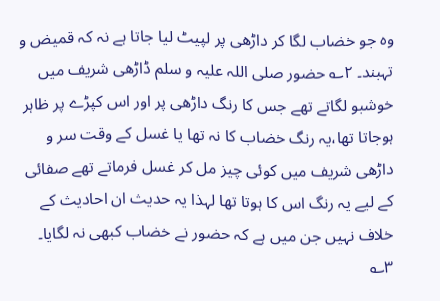وہ جو خضاب لگا کر داڑھی پر لپیٹ لیا جاتا ہے نہ کہ قمیض و تہبند۔ ۲؎ حضور صلی اللہ علیہ و سلم ڈاڑھی شریف میں خوشبو لگاتے تھے جس کا رنگ داڑھی پر اور اس کپڑے پر ظاہر ہوجاتا تھا،یہ رنگ خضاب کا نہ تھا یا غسل کے وقت سر و داڑھی شریف میں کوئی چیز مل کر غسل فرماتے تھے صفائی کے لیے یہ رنگ اس کا ہوتا تھا لہذا یہ حدیث ان احادیث کے خلاف نہیں جن میں ہے کہ حضور نے خضاب کبھی نہ لگایا۔ ۳؎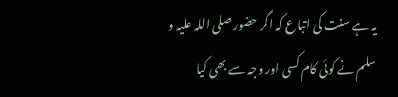یہ ہے سنت کی اتباع کہ اگر حضور صلی اللہ علیہ و سلم نے کوئی کام کسی اور وجہ سے بھی کیا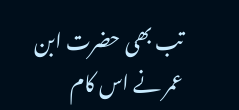تب بھی حضرت ابن عمر نے اس کام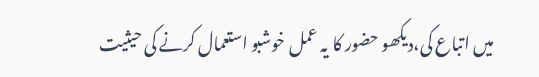میں اتباع کی،دیکھو حضور کا یہ عمل خوشبو استعمال کرنے کی حیثیت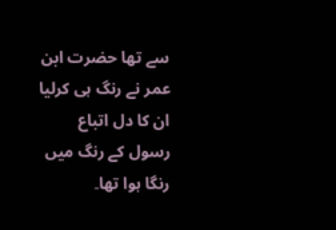سے تھا حضرت ابن عمر نے رنگ ہی کرلیا ان کا دل اتباع رسول کے رنگ میں رنگا ہوا تھا۔